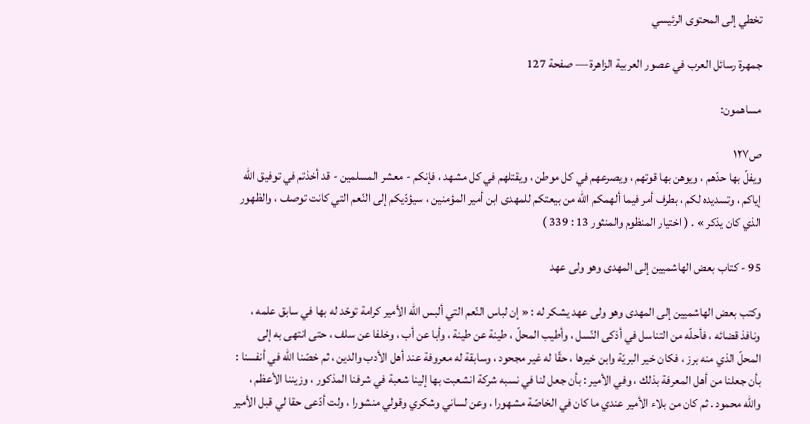تخطي إلى المحتوى الرئيسي

جمهرة رسائل العرب في عصور العربية الزاهرة — صفحة 127

مساهمون:

ص١٢٧
ويفلّ بها حدّهم ، ويوهن بها قوتهم ، ويصرعهم في كل موطن ، ويقتلهم في كل مشهد ، فإنكم - معشر المسلمين - قد أخذتم في توفيق اللّه إياكم ، وتسديده لكم ، بطرف أمر فيما ألهمكم اللّه من بيعتكم للمهدى ابن أمير المؤمنين ، سيؤدّيكم إلى النّعم التي كانت توصف ، والظهور الذي كان يذكر » . ( اختيار المنظوم والمنثور 13 : 339 )

95 - كتاب بعض الهاشميين إلى المهدى وهو ولى عهد

وكتب بعض الهاشميين إلى المهدى وهو ولى عهد يشكر له : « إن لباس النّعم التي ألبس اللّه الأمير كرامة توحّد له بها في سابق علمه ، ونافذ قضائه ، فأحلّه من التناسل في أذكى النّسل ، وأطيب المحلّ ، طينة عن طينة ، وأبا عن أب ، وخلفا عن سلف ، حتى انتهى به إلى المحلّ الذي منه برز ، فكان خير البريّة وابن خيرها ، حقّا له غير مجحود ، وسابقة له معروفة عند أهل الأدب والدين ، ثم خصّنا اللّه في أنفسنا : بأن جعلنا من أهل المعرفة بذلك ، وفي الأمير : بأن جعل لنا في نسبه شركة انشعبت بها إلينا شعبة في شرفنا المذكور ، وزيننا الأعظم ، واللّه محمود . ثم كان من بلاء الأمير عندي ما كان في الخاصّة مشهورا ، وعن لساني وشكري وقولي منشورا ، ولت أدّعى حقا لي قبل الأمير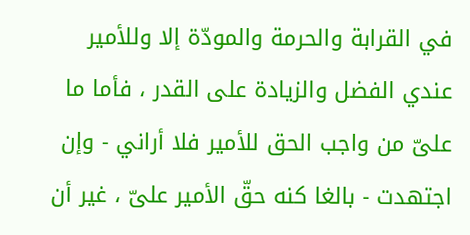في القرابة والحرمة والمودّة إلا وللأمير عندي الفضل والزيادة على القدر ، فأما ما علىّ من واجب الحق للأمير فلا أراني - وإن اجتهدت - بالغا كنه حقّ الأمير علىّ ، غير أن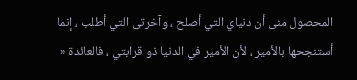المحصول منى أن دنياي التي أصلح ، وآخرتى التي أطلب ، إنما أستنجحها بالأمير ، لأن الأمير في الدنيا ذو قرابتي ، فالعائدة «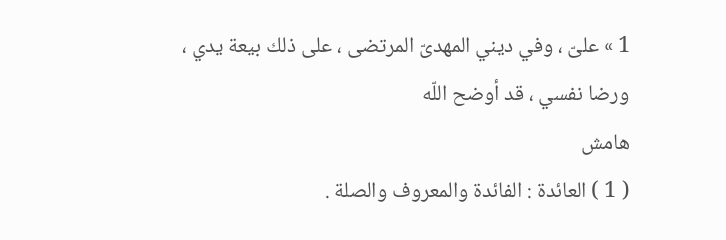1 » علىّ ، وفي ديني المهدىّ المرتضى ، على ذلك بيعة يدي ، ورضا نفسي ، قد أوضح اللّه
هامش
( 1 ) العائدة : الفائدة والمعروف والصلة .